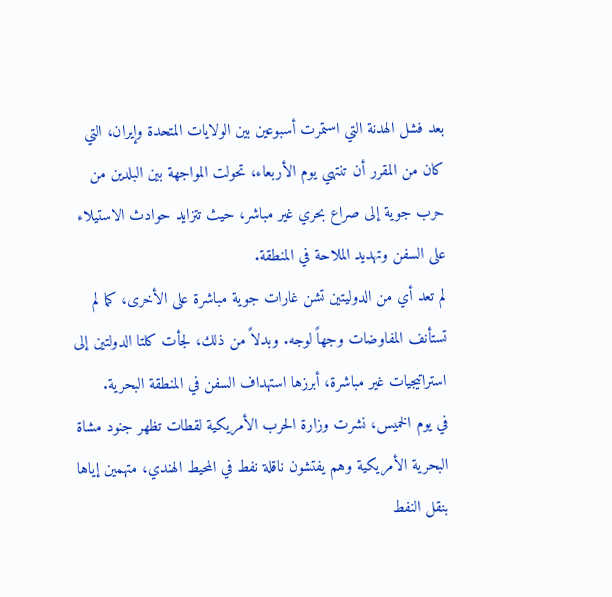بعد فشل الهدنة التي استمرت أسبوعين بين الولايات المتحدة وإيران، التي كان من المقرر أن تنتهي يوم الأربعاء، تحولت المواجهة بين البلدين من حرب جوية إلى صراع بحري غير مباشر، حيث تتزايد حوادث الاستيلاء على السفن وتهديد الملاحة في المنطقة.
لم تعد أي من الدوليتين تشن غارات جوية مباشرة على الأخرى، كما لم تستأنف المفاوضات وجهاً لوجه. وبدلاً من ذلك، لجأت كلتا الدولتين إلى استراتيجيات غير مباشرة، أبرزها استهداف السفن في المنطقة البحرية.
في يوم الخميس، نشرت وزارة الحرب الأمريكية لقطات تظهر جنود مشاة البحرية الأمريكية وهم يفتشون ناقلة نفط في المحيط الهندي، متهمين إياها بنقل النفط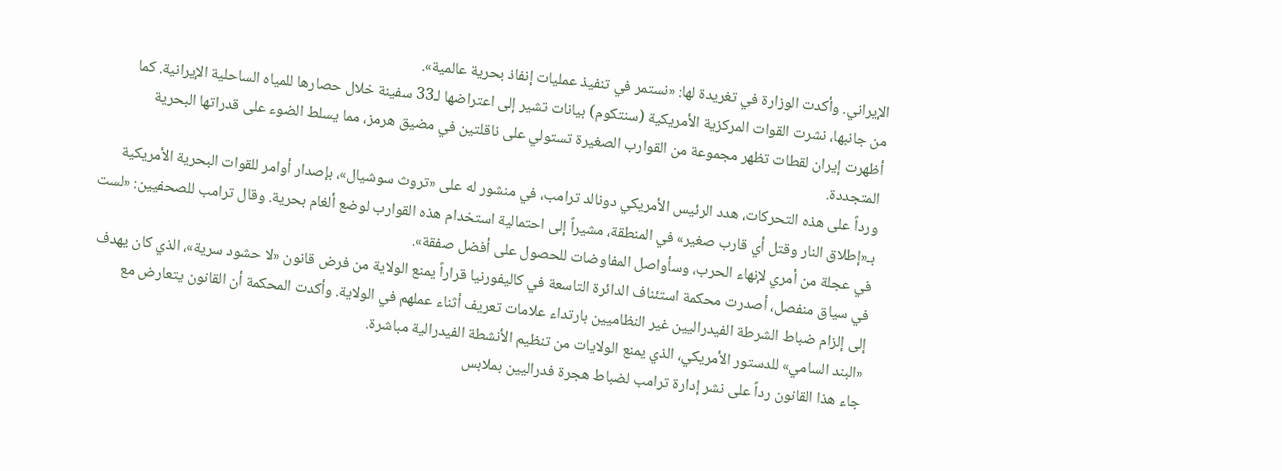الإيراني. وأكدت الوزارة في تغريدة لها: «نستمر في تنفيذ عمليات إنفاذ بحرية عالمية».
من جانبها، نشرت القوات المركزية الأمريكية (سنتكوم) بيانات تشير إلى اعتراضها لـ33 سفينة خلال حصارها للمياه الساحلية الإيرانية. كما أظهرت إيران لقطات تظهر مجموعة من القوارب الصغيرة تستولي على ناقلتين في مضيق هرمز، مما يسلط الضوء على قدراتها البحرية المتجددة.
ورداً على هذه التحركات، هدد الرئيس الأمريكي دونالد ترامب، في منشور له على «تروث سوشيال»، بإصدار أوامر للقوات البحرية الأمريكية بـ«إطلاق النار وقتل أي قارب صغير» في المنطقة، مشيراً إلى احتمالية استخدام هذه القوارب لوضع ألغام بحرية. وقال ترامب للصحفيين: «لست في عجلة من أمري لإنهاء الحرب، وسأواصل المفاوضات للحصول على أفضل صفقة».
في سياق منفصل، أصدرت محكمة استئناف الدائرة التاسعة في كاليفورنيا قراراً يمنع الولاية من فرض قانون «لا حشود سرية»، الذي كان يهدف إلى إلزام ضباط الشرطة الفيدراليين غير النظاميين بارتداء علامات تعريف أثناء عملهم في الولاية. وأكدت المحكمة أن القانون يتعارض مع «البند السامي» للدستور الأمريكي، الذي يمنع الولايات من تنظيم الأنشطة الفيدرالية مباشرة.
جاء هذا القانون رداً على نشر إدارة ترامب لضباط هجرة فدراليين بملابس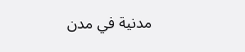مدنية في مدن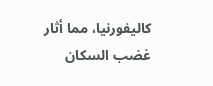كاليفورنيا، مما أثار غضب السكان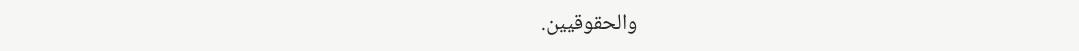والحقوقيين.